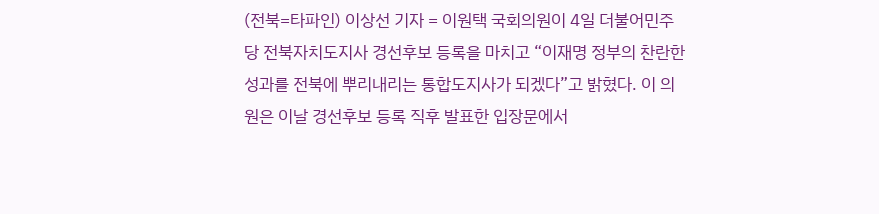(전북=타파인) 이상선 기자 = 이원택 국회의원이 4일 더불어민주당 전북자치도지사 경선후보 등록을 마치고 “이재명 정부의 찬란한 성과를 전북에 뿌리내리는 통합도지사가 되겠다”고 밝혔다. 이 의원은 이날 경선후보 등록 직후 발표한 입장문에서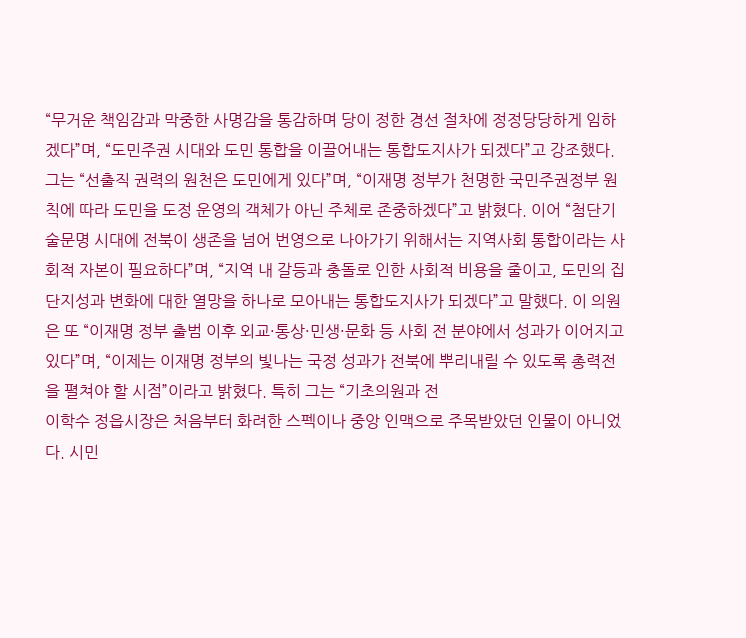“무거운 책임감과 막중한 사명감을 통감하며 당이 정한 경선 절차에 정정당당하게 임하겠다”며, “도민주권 시대와 도민 통합을 이끌어내는 통합도지사가 되겠다”고 강조했다. 그는 “선출직 권력의 원천은 도민에게 있다”며, “이재명 정부가 천명한 국민주권정부 원칙에 따라 도민을 도정 운영의 객체가 아닌 주체로 존중하겠다”고 밝혔다. 이어 “첨단기술문명 시대에 전북이 생존을 넘어 번영으로 나아가기 위해서는 지역사회 통합이라는 사회적 자본이 필요하다”며, “지역 내 갈등과 충돌로 인한 사회적 비용을 줄이고, 도민의 집단지성과 변화에 대한 열망을 하나로 모아내는 통합도지사가 되겠다”고 말했다. 이 의원은 또 “이재명 정부 출범 이후 외교·통상·민생·문화 등 사회 전 분야에서 성과가 이어지고 있다”며, “이제는 이재명 정부의 빛나는 국정 성과가 전북에 뿌리내릴 수 있도록 총력전을 펼쳐야 할 시점”이라고 밝혔다. 특히 그는 “기초의원과 전
이학수 정읍시장은 처음부터 화려한 스펙이나 중앙 인맥으로 주목받았던 인물이 아니었다. 시민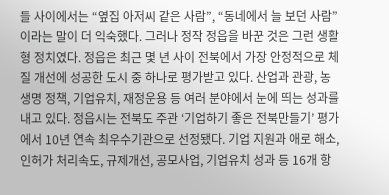들 사이에서는 “옆집 아저씨 같은 사람”, “동네에서 늘 보던 사람”이라는 말이 더 익숙했다. 그러나 정작 정읍을 바꾼 것은 그런 생활형 정치였다. 정읍은 최근 몇 년 사이 전북에서 가장 안정적으로 체질 개선에 성공한 도시 중 하나로 평가받고 있다. 산업과 관광, 농생명 정책, 기업유치, 재정운용 등 여러 분야에서 눈에 띄는 성과를 내고 있다. 정읍시는 전북도 주관 ‘기업하기 좋은 전북만들기’ 평가에서 10년 연속 최우수기관으로 선정됐다. 기업 지원과 애로 해소, 인허가 처리속도, 규제개선, 공모사업, 기업유치 성과 등 16개 항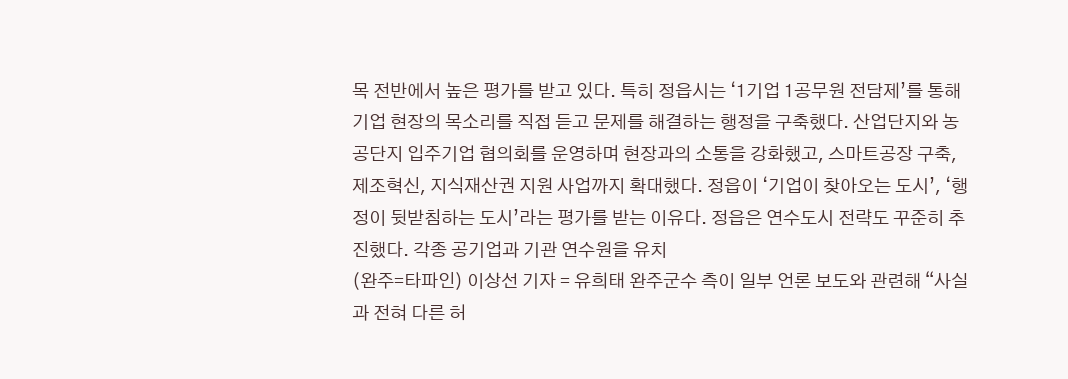목 전반에서 높은 평가를 받고 있다. 특히 정읍시는 ‘1기업 1공무원 전담제’를 통해 기업 현장의 목소리를 직접 듣고 문제를 해결하는 행정을 구축했다. 산업단지와 농공단지 입주기업 협의회를 운영하며 현장과의 소통을 강화했고, 스마트공장 구축, 제조혁신, 지식재산권 지원 사업까지 확대했다. 정읍이 ‘기업이 찾아오는 도시’, ‘행정이 뒷받침하는 도시’라는 평가를 받는 이유다. 정읍은 연수도시 전략도 꾸준히 추진했다. 각종 공기업과 기관 연수원을 유치
(완주=타파인) 이상선 기자 = 유희태 완주군수 측이 일부 언론 보도와 관련해 “사실과 전혀 다른 허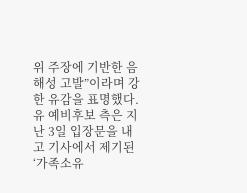위 주장에 기반한 음해성 고발”이라며 강한 유감을 표명했다. 유 예비후보 측은 지난 3일 입장문을 내고 기사에서 제기된 ‘가족소유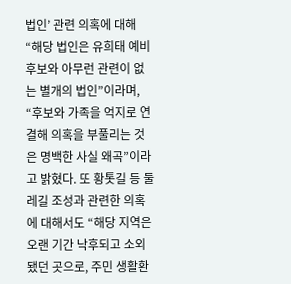법인’ 관련 의혹에 대해 “해당 법인은 유희태 예비후보와 아무런 관련이 없는 별개의 법인”이라며, “후보와 가족을 억지로 연결해 의혹을 부풀리는 것은 명백한 사실 왜곡”이라고 밝혔다. 또 황톳길 등 둘레길 조성과 관련한 의혹에 대해서도 “해당 지역은 오랜 기간 낙후되고 소외됐던 곳으로, 주민 생활환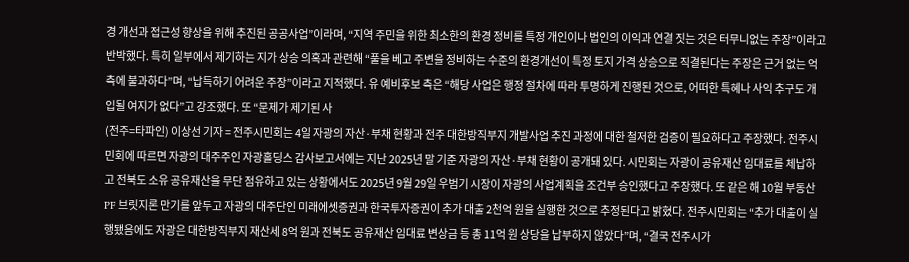경 개선과 접근성 향상을 위해 추진된 공공사업”이라며, “지역 주민을 위한 최소한의 환경 정비를 특정 개인이나 법인의 이익과 연결 짓는 것은 터무니없는 주장”이라고 반박했다. 특히 일부에서 제기하는 지가 상승 의혹과 관련해 “풀을 베고 주변을 정비하는 수준의 환경개선이 특정 토지 가격 상승으로 직결된다는 주장은 근거 없는 억측에 불과하다”며, “납득하기 어려운 주장”이라고 지적했다. 유 예비후보 측은 “해당 사업은 행정 절차에 따라 투명하게 진행된 것으로, 어떠한 특혜나 사익 추구도 개입될 여지가 없다”고 강조했다. 또 “문제가 제기된 사
(전주=타파인) 이상선 기자 = 전주시민회는 4일 자광의 자산·부채 현황과 전주 대한방직부지 개발사업 추진 과정에 대한 철저한 검증이 필요하다고 주장했다. 전주시민회에 따르면 자광의 대주주인 자광홀딩스 감사보고서에는 지난 2025년 말 기준 자광의 자산·부채 현황이 공개돼 있다. 시민회는 자광이 공유재산 임대료를 체납하고 전북도 소유 공유재산을 무단 점유하고 있는 상황에서도 2025년 9월 29일 우범기 시장이 자광의 사업계획을 조건부 승인했다고 주장했다. 또 같은 해 10월 부동산 PF 브릿지론 만기를 앞두고 자광의 대주단인 미래에셋증권과 한국투자증권이 추가 대출 2천억 원을 실행한 것으로 추정된다고 밝혔다. 전주시민회는 “추가 대출이 실행됐음에도 자광은 대한방직부지 재산세 8억 원과 전북도 공유재산 임대료 변상금 등 총 11억 원 상당을 납부하지 않았다”며, “결국 전주시가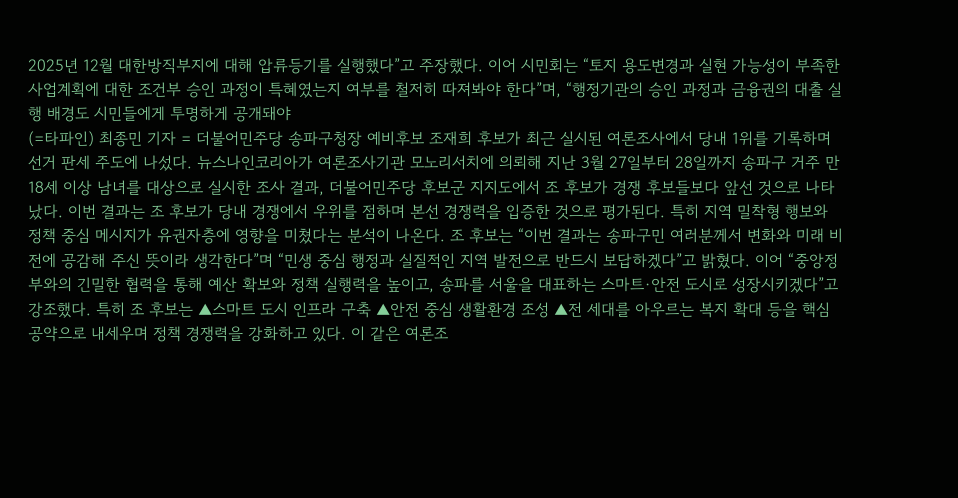2025년 12월 대한방직부지에 대해 압류등기를 실행했다”고 주장했다. 이어 시민회는 “토지 용도변경과 실현 가능성이 부족한 사업계획에 대한 조건부 승인 과정이 특혜였는지 여부를 철저히 따져봐야 한다”며, “행정기관의 승인 과정과 금융권의 대출 실행 배경도 시민들에게 투명하게 공개돼야
(=타파인) 최종민 기자 = 더불어민주당 송파구청장 예비후보 조재희 후보가 최근 실시된 여론조사에서 당내 1위를 기록하며 선거 판세 주도에 나섰다. 뉴스나인코리아가 여론조사기관 모노리서치에 의뢰해 지난 3월 27일부터 28일까지 송파구 거주 만 18세 이상 남녀를 대상으로 실시한 조사 결과, 더불어민주당 후보군 지지도에서 조 후보가 경쟁 후보들보다 앞선 것으로 나타났다. 이번 결과는 조 후보가 당내 경쟁에서 우위를 점하며 본선 경쟁력을 입증한 것으로 평가된다. 특히 지역 밀착형 행보와 정책 중심 메시지가 유권자층에 영향을 미쳤다는 분석이 나온다. 조 후보는 “이번 결과는 송파구민 여러분께서 변화와 미래 비전에 공감해 주신 뜻이라 생각한다”며 “민생 중심 행정과 실질적인 지역 발전으로 반드시 보답하겠다”고 밝혔다. 이어 “중앙정부와의 긴밀한 협력을 통해 예산 확보와 정책 실행력을 높이고, 송파를 서울을 대표하는 스마트·안전 도시로 성장시키겠다”고 강조했다. 특히 조 후보는 ▲스마트 도시 인프라 구축 ▲안전 중심 생활환경 조성 ▲전 세대를 아우르는 복지 확대 등을 핵심 공약으로 내세우며 정책 경쟁력을 강화하고 있다. 이 같은 여론조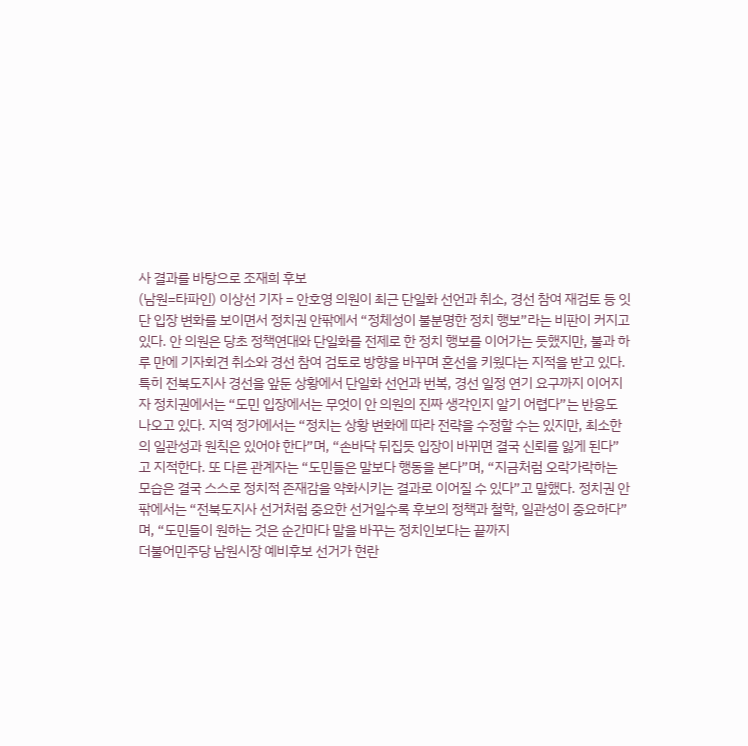사 결과를 바탕으로 조재희 후보
(남원=타파인) 이상선 기자 = 안호영 의원이 최근 단일화 선언과 취소, 경선 참여 재검토 등 잇단 입장 변화를 보이면서 정치권 안팎에서 “정체성이 불분명한 정치 행보”라는 비판이 커지고 있다. 안 의원은 당초 정책연대와 단일화를 전제로 한 정치 행보를 이어가는 듯했지만, 불과 하루 만에 기자회견 취소와 경선 참여 검토로 방향을 바꾸며 혼선을 키웠다는 지적을 받고 있다. 특히 전북도지사 경선을 앞둔 상황에서 단일화 선언과 번복, 경선 일정 연기 요구까지 이어지자 정치권에서는 “도민 입장에서는 무엇이 안 의원의 진짜 생각인지 알기 어렵다”는 반응도 나오고 있다. 지역 정가에서는 “정치는 상황 변화에 따라 전략을 수정할 수는 있지만, 최소한의 일관성과 원칙은 있어야 한다”며, “손바닥 뒤집듯 입장이 바뀌면 결국 신뢰를 잃게 된다”고 지적한다. 또 다른 관계자는 “도민들은 말보다 행동을 본다”며, “지금처럼 오락가락하는 모습은 결국 스스로 정치적 존재감을 약화시키는 결과로 이어질 수 있다”고 말했다. 정치권 안팎에서는 “전북도지사 선거처럼 중요한 선거일수록 후보의 정책과 철학, 일관성이 중요하다”며, “도민들이 원하는 것은 순간마다 말을 바꾸는 정치인보다는 끝까지
더불어민주당 남원시장 예비후보 선거가 현란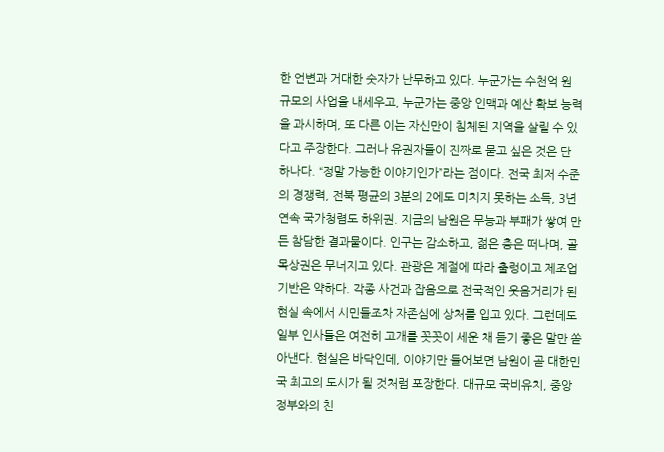한 언변과 거대한 숫자가 난무하고 있다. 누군가는 수천억 원 규모의 사업을 내세우고, 누군가는 중앙 인맥과 예산 확보 능력을 과시하며, 또 다른 이는 자신만이 침체된 지역을 살릴 수 있다고 주장한다. 그러나 유권자들이 진짜로 묻고 싶은 것은 단 하나다. “정말 가능한 이야기인가”라는 점이다. 전국 최저 수준의 경쟁력, 전북 평균의 3분의 2에도 미치지 못하는 소득, 3년연속 국가청렴도 하위권. 지금의 남원은 무능과 부패가 쌓여 만든 참담한 결과물이다. 인구는 감소하고, 젊은 층은 떠나며, 골목상권은 무너지고 있다. 관광은 계절에 따라 출렁이고 제조업 기반은 약하다. 각종 사건과 잡음으로 전국적인 웃음거리가 된 현실 속에서 시민들조차 자존심에 상처를 입고 있다. 그런데도 일부 인사들은 여전히 고개를 꼿꼿이 세운 채 듣기 좋은 말만 쏟아낸다. 현실은 바닥인데, 이야기만 들어보면 남원이 곧 대한민국 최고의 도시가 될 것처럼 포장한다. 대규모 국비유치, 중앙정부와의 친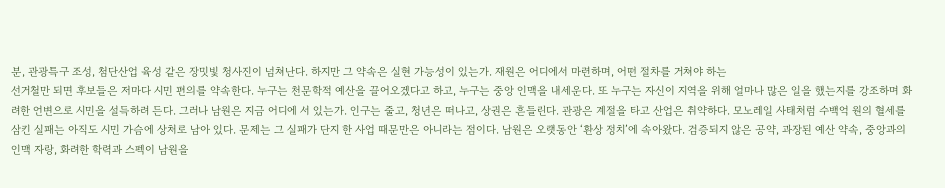분, 관광특구 조성, 첨단산업 육성 같은 장밋빛 청사진이 넘쳐난다. 하지만 그 약속은 실현 가능성이 있는가. 재원은 어디에서 마련하며, 어떤 절차를 거쳐야 하는
선거철만 되면 후보들은 저마다 시민 편의를 약속한다. 누구는 천문학적 예산을 끌어오겠다고 하고, 누구는 중앙 인맥을 내세운다. 또 누구는 자신이 지역을 위해 얼마나 많은 일을 했는지를 강조하며 화려한 언변으로 시민을 설득하려 든다. 그러나 남원은 지금 어디에 서 있는가. 인구는 줄고, 청년은 떠나고, 상권은 흔들린다. 관광은 계절을 타고 산업은 취약하다. 모노레일 사태처럼 수백억 원의 혈세를 삼킨 실패는 아직도 시민 가슴에 상처로 남아 있다. 문제는 그 실패가 단지 한 사업 때문만은 아니라는 점이다. 남원은 오랫동안 ‘환상 정치’에 속아왔다. 검증되지 않은 공약, 과장된 예산 약속, 중앙과의 인맥 자랑, 화려한 학력과 스펙이 남원을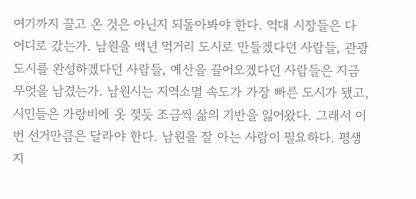여기까지 끌고 온 것은 아닌지 되돌아봐야 한다. 역대 시장들은 다 어디로 갔는가. 남원을 백년 먹거리 도시로 만들겠다던 사람들, 관광도시를 완성하겠다던 사람들, 예산을 끌어오겠다던 사람들은 지금 무엇을 남겼는가. 남원시는 지역소멸 속도가 가장 빠른 도시가 됐고, 시민들은 가랑비에 옷 젖듯 조금씩 삶의 기반을 잃어왔다. 그래서 이번 선거만큼은 달라야 한다. 남원을 잘 아는 사람이 필요하다. 평생 지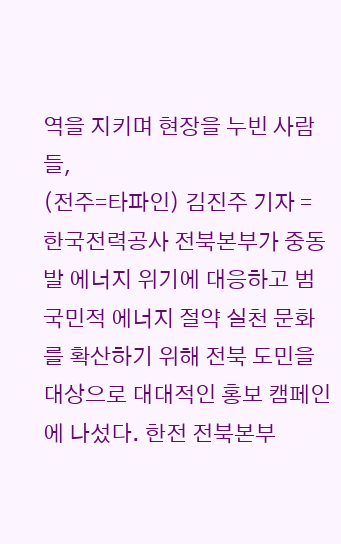역을 지키며 현장을 누빈 사람들,
(전주=타파인) 김진주 기자 = 한국전력공사 전북본부가 중동발 에너지 위기에 대응하고 범국민적 에너지 절약 실천 문화를 확산하기 위해 전북 도민을 대상으로 대대적인 홍보 캠페인에 나섰다. 한전 전북본부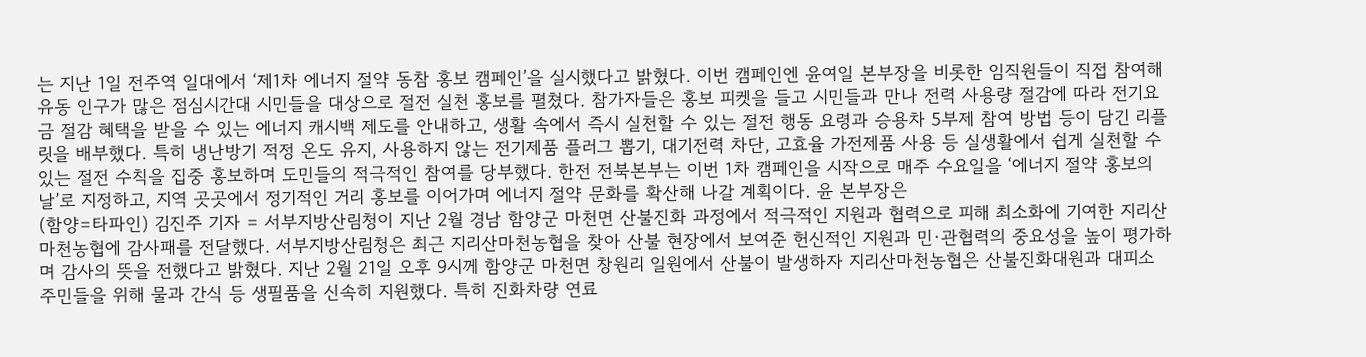는 지난 1일 전주역 일대에서 ‘제1차 에너지 절약 동참 홍보 캠페인’을 실시했다고 밝혔다. 이번 캠페인엔 윤여일 본부장을 비롯한 임직원들이 직접 참여해 유동 인구가 많은 점심시간대 시민들을 대상으로 절전 실천 홍보를 펼쳤다. 참가자들은 홍보 피켓을 들고 시민들과 만나 전력 사용량 절감에 따라 전기요금 절감 혜택을 받을 수 있는 에너지 캐시백 제도를 안내하고, 생활 속에서 즉시 실천할 수 있는 절전 행동 요령과 승용차 5부제 참여 방법 등이 담긴 리플릿을 배부했다. 특히 냉난방기 적정 온도 유지, 사용하지 않는 전기제품 플러그 뽑기, 대기전력 차단, 고효율 가전제품 사용 등 실생활에서 쉽게 실천할 수 있는 절전 수칙을 집중 홍보하며 도민들의 적극적인 참여를 당부했다. 한전 전북본부는 이번 1차 캠페인을 시작으로 매주 수요일을 ‘에너지 절약 홍보의 날’로 지정하고, 지역 곳곳에서 정기적인 거리 홍보를 이어가며 에너지 절약 문화를 확산해 나갈 계획이다. 윤 본부장은
(함양=타파인) 김진주 기자 = 서부지방산림청이 지난 2월 경남 함양군 마천면 산불진화 과정에서 적극적인 지원과 협력으로 피해 최소화에 기여한 지리산마천농협에 감사패를 전달했다. 서부지방산림청은 최근 지리산마천농협을 찾아 산불 현장에서 보여준 헌신적인 지원과 민·관협력의 중요성을 높이 평가하며 감사의 뜻을 전했다고 밝혔다. 지난 2월 21일 오후 9시께 함양군 마천면 창원리 일원에서 산불이 발생하자 지리산마천농협은 산불진화대원과 대피소 주민들을 위해 물과 간식 등 생필품을 신속히 지원했다. 특히 진화차량 연료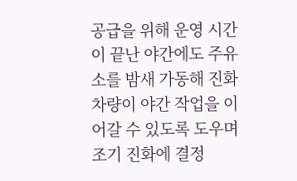공급을 위해 운영 시간이 끝난 야간에도 주유소를 밤새 가동해 진화차량이 야간 작업을 이어갈 수 있도록 도우며 조기 진화에 결정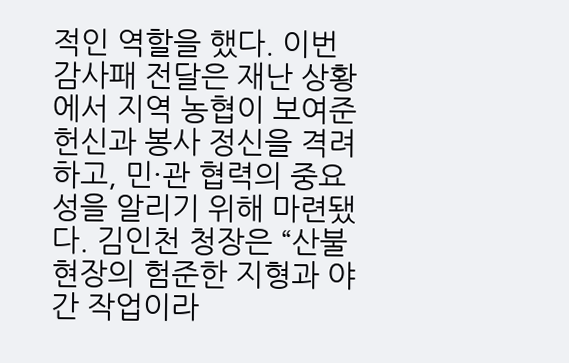적인 역할을 했다. 이번 감사패 전달은 재난 상황에서 지역 농협이 보여준 헌신과 봉사 정신을 격려하고, 민·관 협력의 중요성을 알리기 위해 마련됐다. 김인천 청장은 “산불 현장의 험준한 지형과 야간 작업이라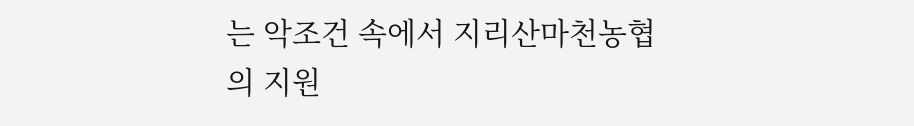는 악조건 속에서 지리산마천농협의 지원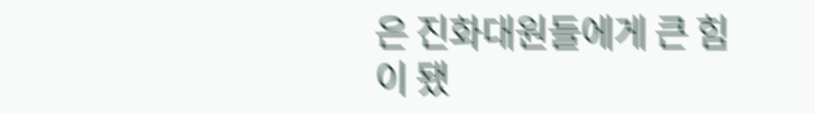은 진화대원들에게 큰 힘이 됐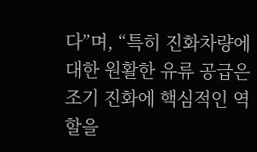다”며, “특히 진화차량에 대한 원활한 유류 공급은 조기 진화에 핵심적인 역할을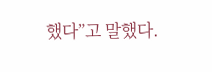했다”고 말했다.